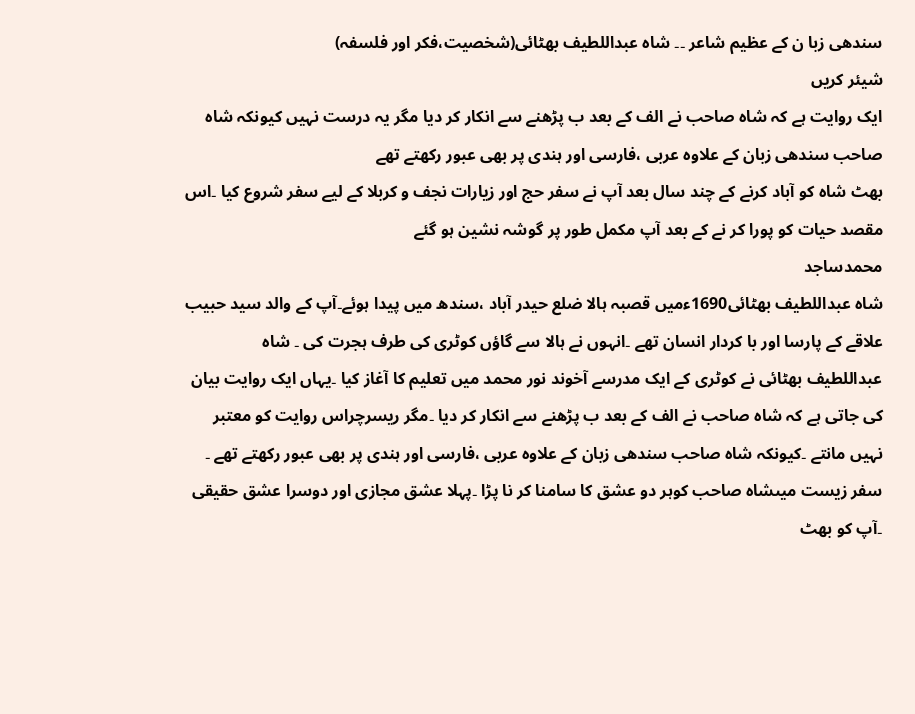سندھی زبا ن کے عظیم شاعر ۔۔ شاہ عبداللطیف بھٹائی(شخصیت،فکر اور فلسفہ)
شیئر کریں
ایک روایت ہے کہ شاہ صاحب نے الف کے بعد ب پڑھنے سے انکار کر دیا مگر یہ درست نہیں کیونکہ شاہ صاحب سندھی زبان کے علاوہ عربی ،فارسی اور ہندی پر بھی عبور رکھتے تھے
بھٹ شاہ کو آباد کرنے کے چند سال بعد آپ نے سفر حج اور زیارات نجف و کربلا کے لیے سفر شروع کیا ۔اس مقصد حیات کو پورا کر نے کے بعد آپ مکمل طور پر گوشہ نشین ہو گئے
محمدساجد
شاہ عبداللطیف بھٹائی1690ءمیں قصبہ ہالا ضلع حیدر آباد ،سندھ میں پیدا ہوئے۔آپ کے والد سید حبیب علاقے کے پارسا اور با کردار انسان تھے ۔انہوں نے ہالا سے گاؤں کوٹری کی طرف ہجرت کی ۔ شاہ عبداللطیف بھٹائی نے کوٹری کے ایک مدرسے آخوند نور محمد میں تعلیم کا آغاز کیا ۔یہاں ایک روایت بیان کی جاتی ہے کہ شاہ صاحب نے الف کے بعد ب پڑھنے سے انکار کر دیا ۔مگر ریسرچراس روایت کو معتبر نہیں مانتے ۔کیونکہ شاہ صاحب سندھی زبان کے علاوہ عربی ،فارسی اور ہندی پر بھی عبور رکھتے تھے ۔
سفر زیست میںشاہ صاحب کوہر دو عشق کا سامنا کر نا پڑا ۔پہلا عشق مجازی اور دوسرا عشق حقیقی ۔آپ کو بھٹ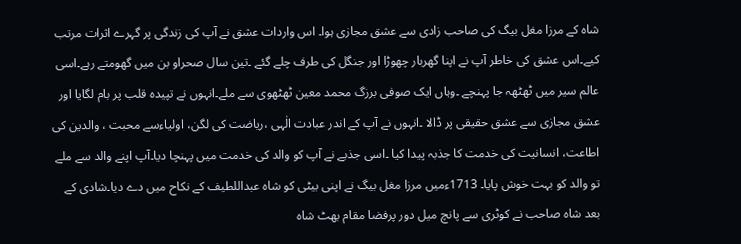شاہ کے مرزا مغل بیگ کی صاحب زادی سے عشق مجازی ہوا۔ اس واردات عشق نے آپ کی زندگی پر گہرے اثرات مرتب کیے۔اس عشق کی خاطر آپ نے اپنا گھربار چھوڑا اور جنگل کی طرف چلے گئے ۔تین سال صحراو بن میں گھومتے رہے۔اسی عالم سیر میں ٹھٹھہ جا پہنچے ۔وہاں ایک صوفی برزگ محمد معین ٹھٹھوی سے ملے۔انہوں نے تپیدہ قلب پر بام لگایا اور عشق مجازی سے عشق حقیقی پر ڈالا ۔انہوں نے آپ کے اندر عبادت الٰہی ،ریاضت کی لگن، اولیاءسے محبت ، والدین کی اطاعت، انسانیت کی خدمت کا جذبہ پیدا کیا ۔اسی جذبے نے آپ کو والد کی خدمت میں پہنچا دیا۔آپ اپنے والد سے ملے تو والد کو بہت خوش پایا۔ 1713ءمیں مرزا مغل بیگ نے اپنی بیٹی کو شاہ عبداللطیف کے نکاح میں دے دیا۔شادی کے بعد شاہ صاحب نے کوٹری سے پانچ میل دور پرفضا مقام بھٹ شاہ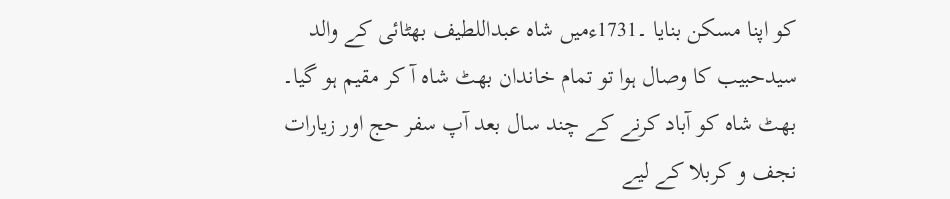کو اپنا مسکن بنایا ۔1731ءمیں شاہ عبداللطیف بھٹائی کے والد سیدحبیب کا وصال ہوا تو تمام خاندان بھٹ شاہ آ کر مقیم ہو گیا۔
بھٹ شاہ کو آباد کرنے کے چند سال بعد آپ سفر حج اور زیارات نجف و کربلا کے لیے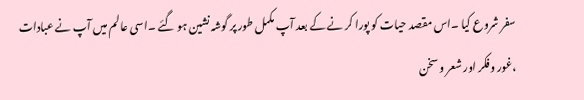سفر شروع کیا ۔اس مقصد حیات کو پورا کر نے کے بعد آپ مکمل طور پر گوشہ نشین ہو گئے ۔اسی عالم میں آپ نے عبادات ،غور وفکر اور شعر و سخن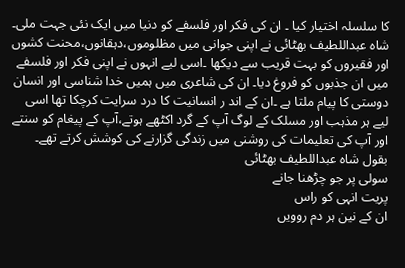کا سلسلہ اختیار کیا ۔ ان کی فکر اور فلسفے کو دنیا میں ایک نئی جہت ملی۔ شاہ عبداللطیف بھٹائی نے اپنی جوانی میں مظلوموں،دہقانوں،محنت کشوں اور فقیروں کو بہت قریب سے دیکھا ۔اسی لیے انہوں نے اپنی فکر اور فلسفے میں ان جذبوں کو فروغ دیا۔ ان کی شاعری میں ہمیں خدا شناسی اور انسان دوستی کا پیام ملتا ہے ۔ان کے اند ر انسانیت کا درد سرایت کرچکا تھا اسی لیے ہر مذہب اور مسلک کے لوگ آپ کے گرد اکٹھے ہوتے،آپ کے پیغام کو سنتے اور آپ کی تعلیمات کی روشنی میں زندگی گزارنے کی کوشش کرتے تھے۔
بقول شاہ عبداللطیف بھٹائی
سولی پر جو چڑھنا جانے
پریت انہی کو راس
ان کے نین ہر دم روویں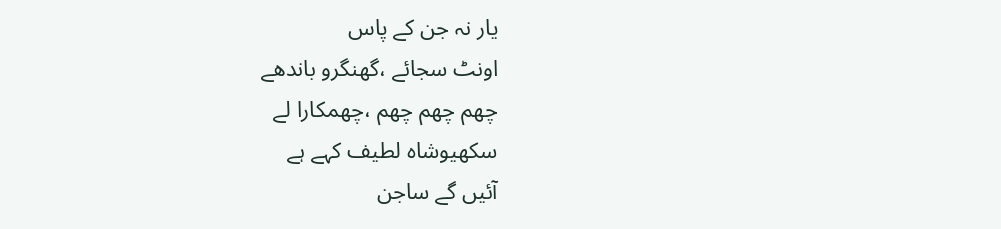یار نہ جن کے پاس
اونٹ سجائے ،گھنگرو باندھے
چھم چھم چھم ،چھمکارا لے
سکھیوشاہ لطیف کہے ہے
آئیں گے ساجن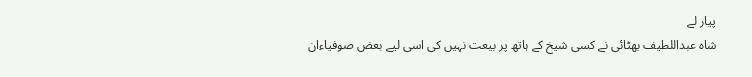پیار لے
شاہ عبداللطیف بھٹائی نے کسی شیخ کے ہاتھ پر بیعت نہیں کی اسی لیے بعض صوفیاءان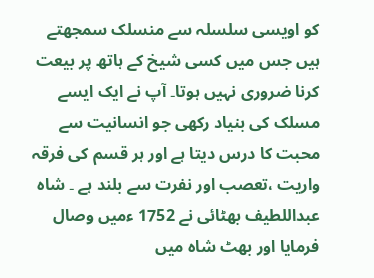کو اویسی سلسلہ سے منسلک سمجھتے ہیں جس میں کسی شیخ کے ہاتھ پر بیعت کرنا ضروری نہیں ہوتا۔ آپ نے ایک ایسے مسلک کی بنیاد رکھی جو انسانیت سے محبت کا درس دیتا ہے اور ہر قسم کی فرقہ واریت ،تعصب اور نفرت سے بلند ہے ۔ شاہ عبداللطیف بھٹائی نے 1752 ءمیں وصال فرمایا اور بھٹ شاہ میں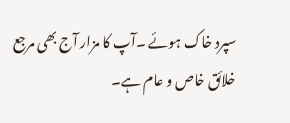سپرد خاک ہوئے ۔آپ کا مزار آج بھی مرجع خلائق خاص و عام ہے۔